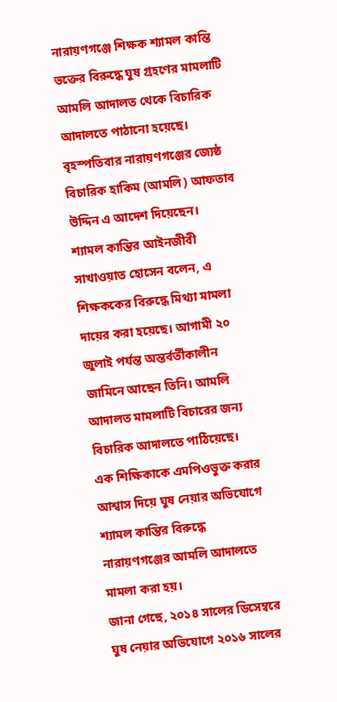নারায়ণগঞ্জে শিক্ষক শ্যামল কান্তি ভক্তের বিরুদ্ধে ঘুষ গ্রহণের মামলাটি আমলি আদালত থেকে বিচারিক আদালতে পাঠানো হয়েছে।
বৃহস্পতিবার নারায়ণগঞ্জের জ্যেষ্ঠ বিচারিক হাকিম (আমলি) আফতাব উদ্দিন এ আদেশ দিয়েছেন।
শ্যামল কান্তির আইনজীবী সাখাওয়াত হোসেন বলেন, এ শিক্ষককের বিরুদ্ধে মিথ্যা মামলা দায়ের করা হয়েছে। আগামী ২০ জুলাই পর্যন্ত অন্তর্বর্তীকালীন জামিনে আছেন তিনি। আমলি আদালত মামলাটি বিচারের জন্য বিচারিক আদালতে পাঠিয়েছে।
এক শিক্ষিকাকে এমপিওভুক্ত করার আশ্বাস দিয়ে ঘুষ নেয়ার অভিযোগে শ্যামল কান্তির বিরুদ্ধে নারায়ণগঞ্জের আমলি আদালতে মামলা করা হয়।
জানা গেছে, ২০১৪ সালের ডিসেম্বরে ঘুষ নেয়ার অভিযোগে ২০১৬ সালের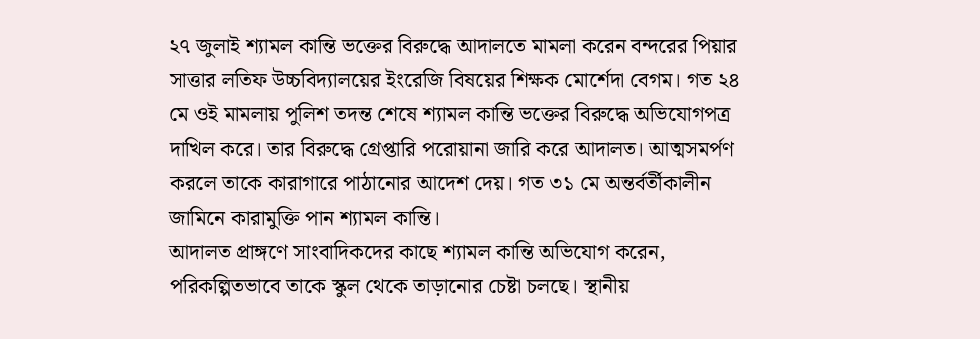২৭ জুলাই শ্যামল কান্তি ভক্তের বিরুদ্ধে আদালতে মামলা করেন বন্দরের পিয়ার সাত্তার লতিফ উচ্চবিদ্যালয়ের ইংরেজি বিষয়ের শিক্ষক মোর্শেদা বেগম। গত ২৪ মে ওই মামলায় পুলিশ তদন্ত শেষে শ্যামল কান্তি ভক্তের বিরুদ্ধে অভিযোগপত্র দাখিল করে। তার বিরুদ্ধে গ্রেপ্তারি পরোয়ানা জারি করে আদালত। আত্মসমর্পণ করলে তাকে কারাগারে পাঠানোর আদেশ দেয়। গত ৩১ মে অন্তর্বর্তীকালীন জামিনে কারামুক্তি পান শ্যামল কান্তি।
আদালত প্রাঙ্গণে সাংবাদিকদের কাছে শ্যামল কান্তি অভিযোগ করেন, পরিকল্পিতভাবে তাকে স্কুল থেকে তাড়ানোর চেষ্টা চলছে। স্থানীয়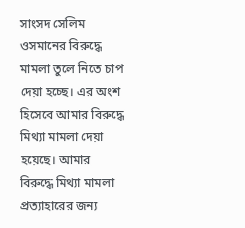সাংসদ সেলিম ওসমানের বিরুদ্ধে মামলা তুলে নিতে চাপ দেয়া হচ্ছে। এর অংশ হিসেবে আমার বিরুদ্ধে মিথ্যা মামলা দেয়া হয়েছে। আমার বিরুদ্ধে মিথ্যা মামলা প্রত্যাহারের জন্য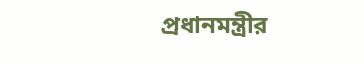প্রধানমন্ত্রীর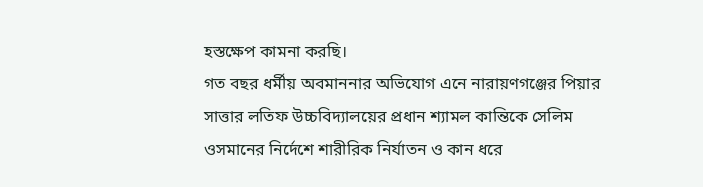হস্তক্ষেপ কামনা করছি।
গত বছর ধর্মীয় অবমাননার অভিযোগ এনে নারায়ণগঞ্জের পিয়ার সাত্তার লতিফ উচ্চবিদ্যালয়ের প্রধান শ্যামল কান্তিকে সেলিম ওসমানের নির্দেশে শারীরিক নির্যাতন ও কান ধরে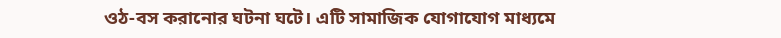ওঠ-বস করানোর ঘটনা ঘটে। এটি সামাজিক যোগাযোগ মাধ্যমে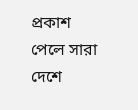প্রকাশ পেলে সারা দেশে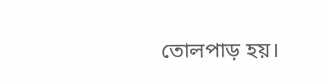তোলপাড় হয়।